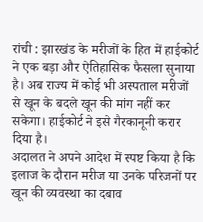रांची : झारखंड के मरीजों के हित में हाईकोर्ट ने एक बड़ा और ऐतिहासिक फैसला सुनाया है। अब राज्य में कोई भी अस्पताल मरीजों से खून के बदले खून की मांग नहीं कर सकेगा। हाईकोर्ट ने इसे गैरकानूनी करार दिया है।
अदालत ने अपने आदेश में स्पष्ट किया है कि इलाज के दौरान मरीज या उनके परिजनों पर खून की व्यवस्था का दबाव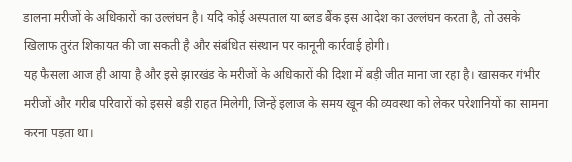डालना मरीजों के अधिकारों का उल्लंघन है। यदि कोई अस्पताल या ब्लड बैंक इस आदेश का उल्लंघन करता है, तो उसके खिलाफ तुरंत शिकायत की जा सकती है और संबंधित संस्थान पर कानूनी कार्रवाई होगी।
यह फैसला आज ही आया है और इसे झारखंड के मरीजों के अधिकारों की दिशा में बड़ी जीत माना जा रहा है। खासकर गंभीर मरीजों और गरीब परिवारों को इससे बड़ी राहत मिलेगी, जिन्हें इलाज के समय खून की व्यवस्था को लेकर परेशानियों का सामना करना पड़ता था।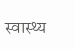स्वास्थ्य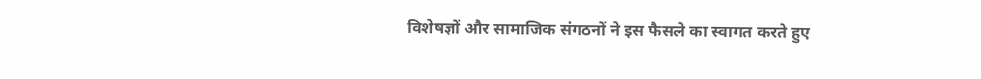विशेषज्ञों और सामाजिक संगठनों ने इस फैसले का स्वागत करते हुए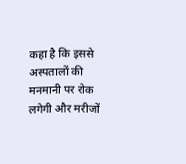कहा है कि इससे अस्पतालों की मनमानी पर रोक लगेगी और मरीजों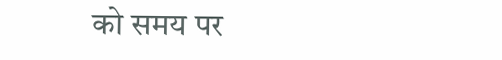को समय पर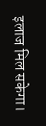इलाज मिल सकेगा।